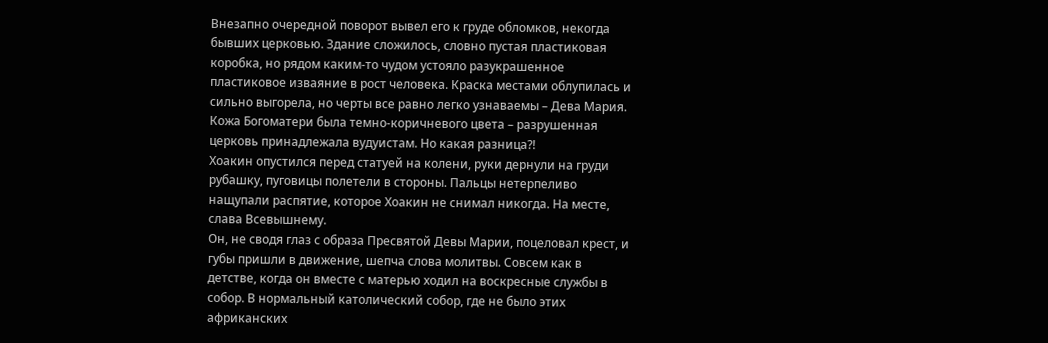Внезапно очередной поворот вывел его к груде обломков, некогда бывших церковью. Здание сложилось, словно пустая пластиковая коробка, но рядом каким-то чудом устояло разукрашенное пластиковое изваяние в рост человека. Краска местами облупилась и сильно выгорела, но черты все равно легко узнаваемы – Дева Мария. Кожа Богоматери была темно-коричневого цвета – разрушенная церковь принадлежала вудуистам. Но какая разница?!
Хоакин опустился перед статуей на колени, руки дернули на груди рубашку, пуговицы полетели в стороны. Пальцы нетерпеливо нащупали распятие, которое Хоакин не снимал никогда. На месте, слава Всевышнему.
Он, не сводя глаз с образа Пресвятой Девы Марии, поцеловал крест, и губы пришли в движение, шепча слова молитвы. Совсем как в детстве, когда он вместе с матерью ходил на воскресные службы в собор. В нормальный католический собор, где не было этих африканских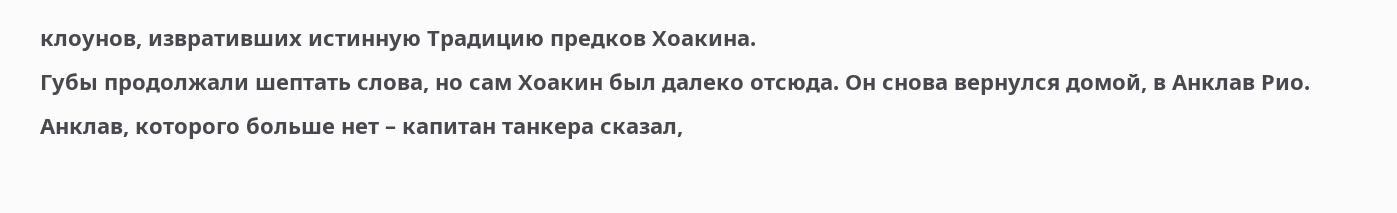клоунов, извративших истинную Традицию предков Хоакина.
Губы продолжали шептать слова, но сам Хоакин был далеко отсюда. Он снова вернулся домой, в Анклав Рио. Анклав, которого больше нет – капитан танкера сказал,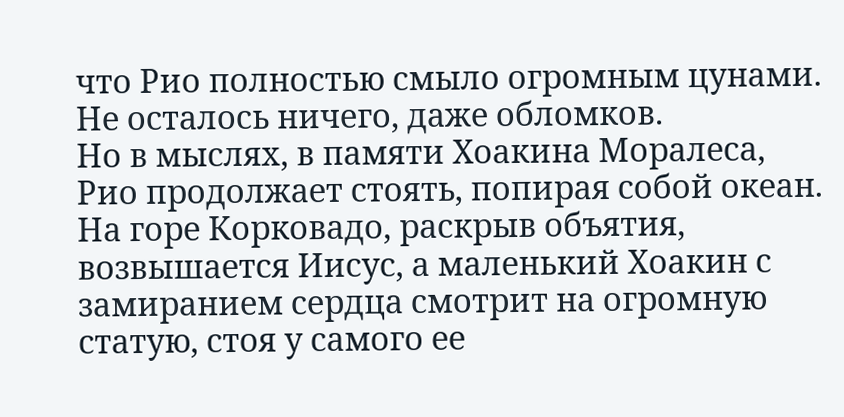что Рио полностью смыло огромным цунами. Не осталось ничего, даже обломков.
Но в мыслях, в памяти Хоакина Моралеса, Рио продолжает стоять, попирая собой океан. На горе Корковадо, раскрыв объятия, возвышается Иисус, а маленький Хоакин с замиранием сердца смотрит на огромную статую, стоя у самого ее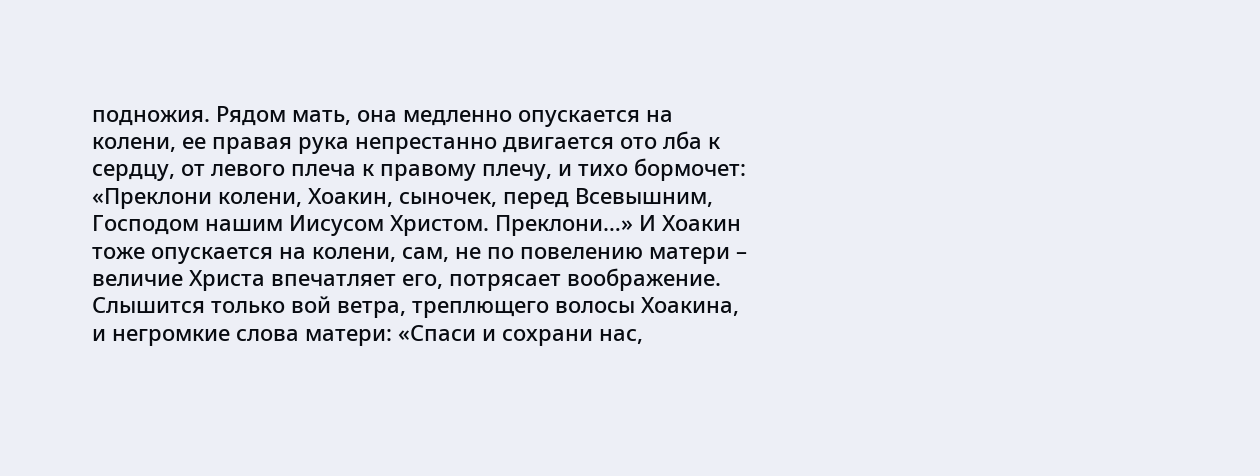подножия. Рядом мать, она медленно опускается на колени, ее правая рука непрестанно двигается ото лба к сердцу, от левого плеча к правому плечу, и тихо бормочет: «Преклони колени, Хоакин, сыночек, перед Всевышним, Господом нашим Иисусом Христом. Преклони…» И Хоакин тоже опускается на колени, сам, не по повелению матери – величие Христа впечатляет его, потрясает воображение. Слышится только вой ветра, треплющего волосы Хоакина, и негромкие слова матери: «Спаси и сохрани нас,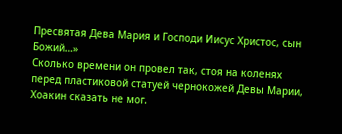Пресвятая Дева Мария и Господи Иисус Христос, сын Божий…»
Сколько времени он провел так, стоя на коленях перед пластиковой статуей чернокожей Девы Марии, Хоакин сказать не мог.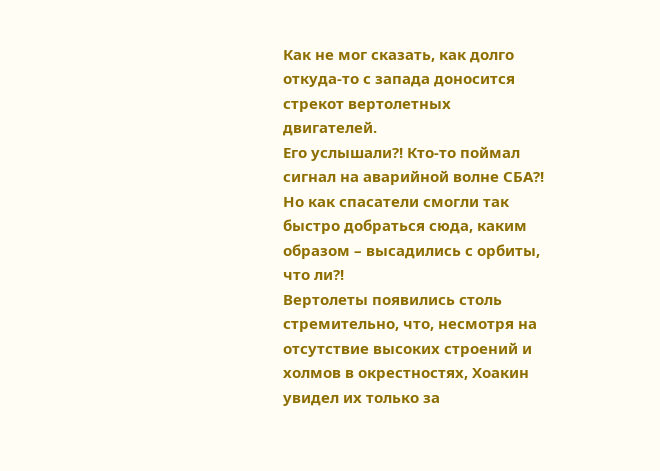Как не мог сказать, как долго откуда-то с запада доносится стрекот вертолетных двигателей.
Его услышали?! Кто-то поймал сигнал на аварийной волне СБА?! Но как спасатели смогли так быстро добраться сюда, каким образом – высадились с орбиты, что ли?!
Вертолеты появились столь стремительно, что, несмотря на отсутствие высоких строений и холмов в окрестностях, Хоакин увидел их только за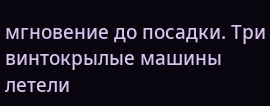мгновение до посадки. Три винтокрылые машины летели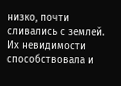низко, почти сливались с землей. Их невидимости способствовала и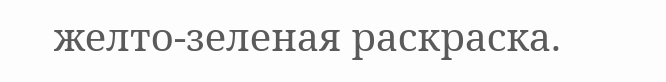желто-зеленая раскраска.